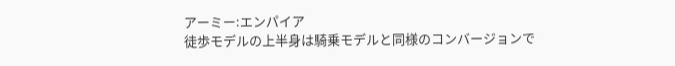アーミー:エンパイア
徒歩モデルの上半身は騎乗モデルと同様のコンバージョンで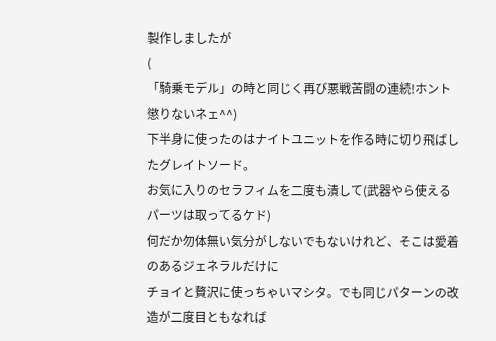製作しましたが
(
「騎乗モデル」の時と同じく再び悪戦苦闘の連続!ホント懲りないネェ^^)
下半身に使ったのはナイトユニットを作る時に切り飛ばしたグレイトソード。
お気に入りのセラフィムを二度も潰して(武器やら使えるパーツは取ってるケド)
何だか勿体無い気分がしないでもないけれど、そこは愛着のあるジェネラルだけに
チョイと贅沢に使っちゃいマシタ。でも同じパターンの改造が二度目ともなれば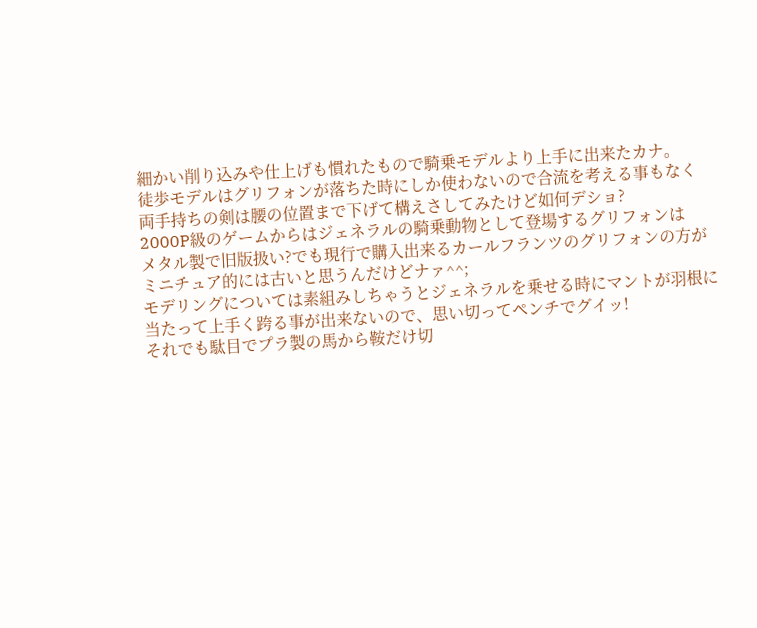細かい削り込みや仕上げも慣れたもので騎乗モデルより上手に出来たカナ。
徒歩モデルはグリフォンが落ちた時にしか使わないので合流を考える事もなく
両手持ちの剣は腰の位置まで下げて構えさしてみたけど如何デショ?
2000P級のゲームからはジェネラルの騎乗動物として登場するグリフォンは
メタル製で旧版扱い?でも現行で購入出来るカールフランツのグリフォンの方が
ミニチュア的には古いと思うんだけどナァ^^;
モデリングについては素組みしちゃうとジェネラルを乗せる時にマントが羽根に
当たって上手く跨る事が出来ないので、思い切ってペンチでグイッ!
それでも駄目でプラ製の馬から鞍だけ切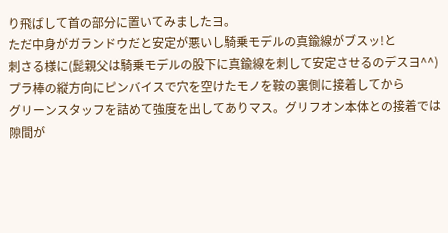り飛ばして首の部分に置いてみましたヨ。
ただ中身がガランドウだと安定が悪いし騎乗モデルの真鍮線がブスッ!と
刺さる様に(髭親父は騎乗モデルの股下に真鍮線を刺して安定させるのデスヨ^^)
プラ棒の縦方向にピンバイスで穴を空けたモノを鞍の裏側に接着してから
グリーンスタッフを詰めて強度を出してありマス。グリフオン本体との接着では
隙間が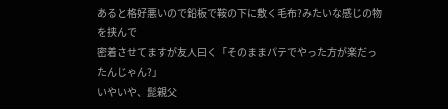あると格好悪いので鉛板で鞍の下に敷く毛布?みたいな感じの物を挟んで
密着させてますが友人曰く「そのままパテでやった方が楽だったんじゃん?」
いやいや、髭親父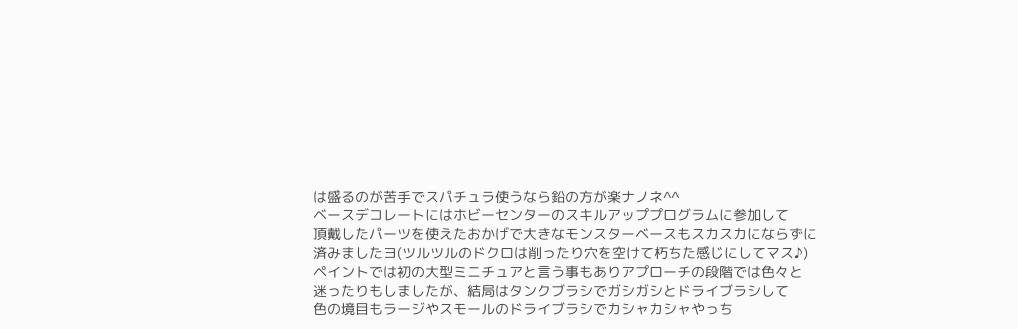は盛るのが苦手でスパチュラ使うなら鉛の方が楽ナノネ^^
ベースデコレートにはホビーセンターのスキルアッププログラムに参加して
頂戴したパーツを使えたおかげで大きなモンスターベースもスカスカにならずに
済みましたヨ(ツルツルのドクロは削ったり穴を空けて朽ちた感じにしてマス♪)
ペイントでは初の大型ミニチュアと言う事もありアプローチの段階では色々と
迷ったりもしましたが、結局はタンクブラシでガシガシとドライブラシして
色の境目もラージやスモールのドライブラシでカシャカシャやっち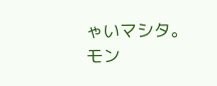ゃいマシタ。
モン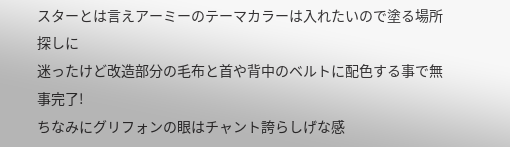スターとは言えアーミーのテーマカラーは入れたいので塗る場所探しに
迷ったけど改造部分の毛布と首や背中のベルトに配色する事で無事完了!
ちなみにグリフォンの眼はチャント誇らしげな感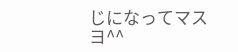じになってマスヨ^^